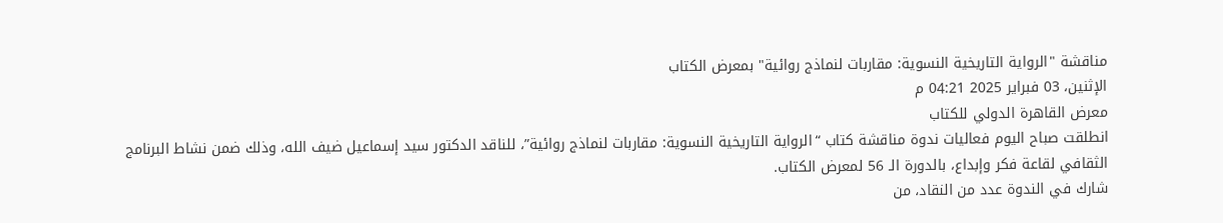مناقشة "الرواية التاريخية النسوية: مقاربات لنماذج روائية" بمعرض الكتاب
الإثنين، 03 فبراير 2025 04:21 م
معرض القاهرة الدولي للكتاب
انطلقت صباح اليوم فعاليات ندوة مناقشة كتاب “الرواية التاريخية النسوية: مقاربات لنماذج روائية”، للناقد الدكتور سيد إسماعيل ضيف الله، وذلك ضمن نشاط البرنامج الثقافي لقاعة فكر وإبداع، بالدورة الـ 56 لمعرض الكتاب.
شارك في الندوة عدد من النقاد، من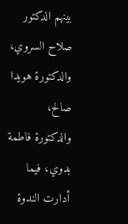بينهم الدكتور صلاح السروي، والدكتورة هويدا صالح، والدكتورة فاطمة بدوي، فيما أدارت الندوة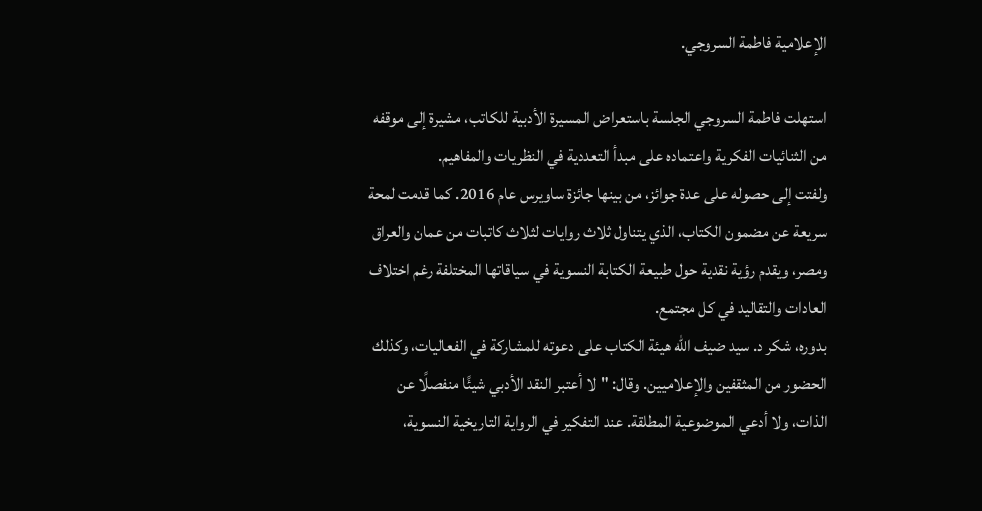الإعلامية فاطمة السروجي.

استهلت فاطمة السروجي الجلسة باستعراض المسيرة الأدبية للكاتب، مشيرة إلى موقفه من الثنائيات الفكرية واعتماده على مبدأ التعددية في النظريات والمفاهيم.
ولفتت إلى حصوله على عدة جوائز، من بينها جائزة ساويرس عام 2016. كما قدمت لمحة سريعة عن مضمون الكتاب، الذي يتناول ثلاث روايات لثلاث كاتبات من عمان والعراق ومصر، ويقدم رؤية نقدية حول طبيعة الكتابة النسوية في سياقاتها المختلفة رغم اختلاف العادات والتقاليد في كل مجتمع.
بدوره، شكر د. سيد ضيف الله هيئة الكتاب على دعوته للمشاركة في الفعاليات، وكذلك الحضور من المثقفين والإعلاميين. وقال: "لا أعتبر النقد الأدبي شيئًا منفصلًا عن الذات، ولا أدعي الموضوعية المطلقة. عند التفكير في الرواية التاريخية النسوية،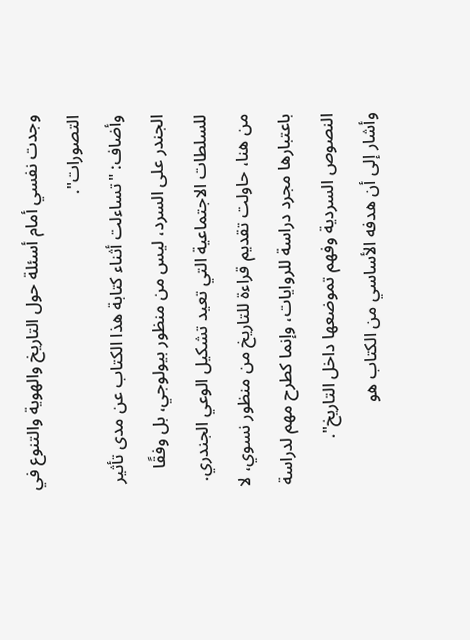وجدت نفسي أمام أسئلة حول التاريخ والهوية والتنوع في التصورات".
وأضاف: "تساءلت أثناء كتابة هذا الكتاب عن مدى تأثير الجندر على السرد، ليس من منظور بيولوجي، بل وفقًا للسلطات الاجتماعية التي تعيد تشكيل الوعي الجندري. من هنا، حاولت تقديم قراءة للتاريخ من منظور نسوي، لا باعتبارها مجرد دراسة للروايات، وإنما كطرح مهم لدراسة النصوص السردية وفهم تموضعها داخل التاريخ".
وأشار إلى أن هدفه الأساسي من الكتاب هو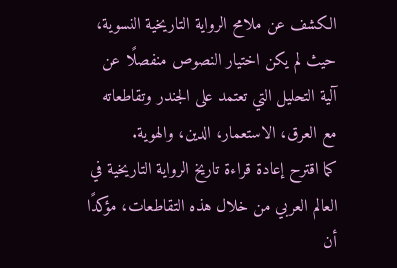الكشف عن ملامح الرواية التاريخية النسوية، حيث لم يكن اختيار النصوص منفصلًا عن آلية التحليل التي تعتمد على الجندر وتقاطعاته مع العرق، الاستعمار، الدين، والهوية.
كما اقترح إعادة قراءة تاريخ الرواية التاريخية في العالم العربي من خلال هذه التقاطعات، مؤكدًا أن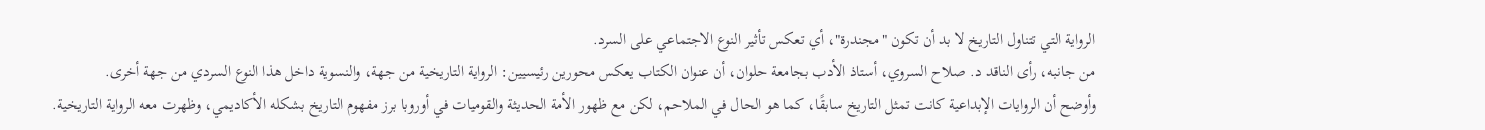الرواية التي تتناول التاريخ لا بد أن تكون "مجندرة"، أي تعكس تأثير النوع الاجتماعي على السرد.
من جانبه، رأى الناقد د. صلاح السروي، أستاذ الأدب بجامعة حلوان، أن عنوان الكتاب يعكس محورين رئيسيين: الرواية التاريخية من جهة، والنسوية داخل هذا النوع السردي من جهة أخرى.
وأوضح أن الروايات الإبداعية كانت تمثل التاريخ سابقًا، كما هو الحال في الملاحم، لكن مع ظهور الأمة الحديثة والقوميات في أوروبا برز مفهوم التاريخ بشكله الأكاديمي، وظهرت معه الرواية التاريخية.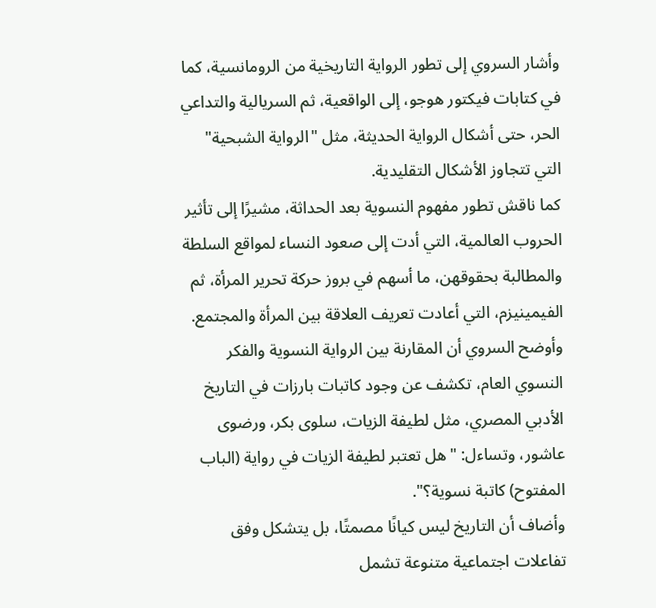وأشار السروي إلى تطور الرواية التاريخية من الرومانسية، كما في كتابات فيكتور هوجو، إلى الواقعية، ثم السريالية والتداعي الحر، حتى أشكال الرواية الحديثة، مثل "الرواية الشبحية" التي تتجاوز الأشكال التقليدية.
كما ناقش تطور مفهوم النسوية بعد الحداثة، مشيرًا إلى تأثير الحروب العالمية، التي أدت إلى صعود النساء لمواقع السلطة والمطالبة بحقوقهن، ما أسهم في بروز حركة تحرير المرأة، ثم الفيمينيزم، التي أعادت تعريف العلاقة بين المرأة والمجتمع.
وأوضح السروي أن المقارنة بين الرواية النسوية والفكر النسوي العام، تكشف عن وجود كاتبات بارزات في التاريخ الأدبي المصري، مثل لطيفة الزيات، سلوى بكر، ورضوى عاشور، وتساءل: "هل تعتبر لطيفة الزيات في رواية (الباب المفتوح) كاتبة نسوية؟".
وأضاف أن التاريخ ليس كيانًا مصمتًا، بل يتشكل وفق تفاعلات اجتماعية متنوعة تشمل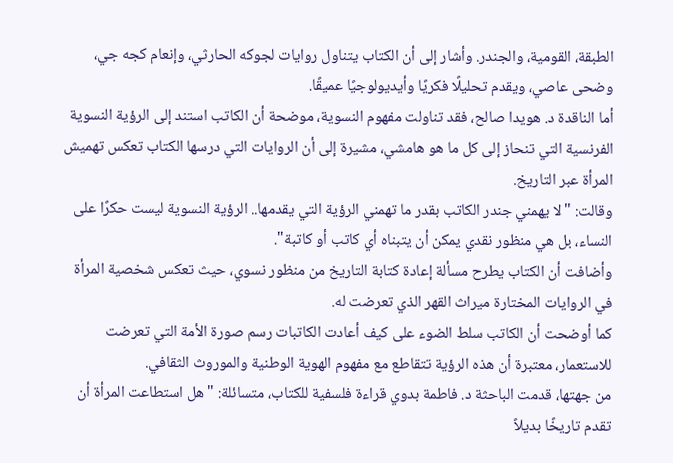الطبقة، القومية، والجندر. وأشار إلى أن الكتاب يتناول روايات لجوكه الحارثي، وإنعام كجه جي، وضحى عاصي، ويقدم تحليلًا فكريًا وأيديولوجيًا عميقًا.
أما الناقدة د. هويدا صالح، فقد تناولت مفهوم النسوية، موضحة أن الكاتب استند إلى الرؤية النسوية الفرنسية التي تنحاز إلى كل ما هو هامشي، مشيرة إلى أن الروايات التي درسها الكتاب تعكس تهميش المرأة عبر التاريخ.
وقالت: "لا يهمني جندر الكاتب بقدر ما تهمني الرؤية التي يقدمها.. الرؤية النسوية ليست حكرًا على النساء، بل هي منظور نقدي يمكن أن يتبناه أي كاتب أو كاتبة".
وأضافت أن الكتاب يطرح مسألة إعادة كتابة التاريخ من منظور نسوي، حيث تعكس شخصية المرأة في الروايات المختارة ميراث القهر الذي تعرضت له.
كما أوضحت أن الكاتب سلط الضوء على كيف أعادت الكاتبات رسم صورة الأمة التي تعرضت للاستعمار، معتبرة أن هذه الرؤية تتقاطع مع مفهوم الهوية الوطنية والموروث الثقافي.
من جهتها، قدمت الباحثة د. فاطمة بدوي قراءة فلسفية للكتاب، متسائلة: "هل استطاعت المرأة أن تقدم تاريخًا بديلاً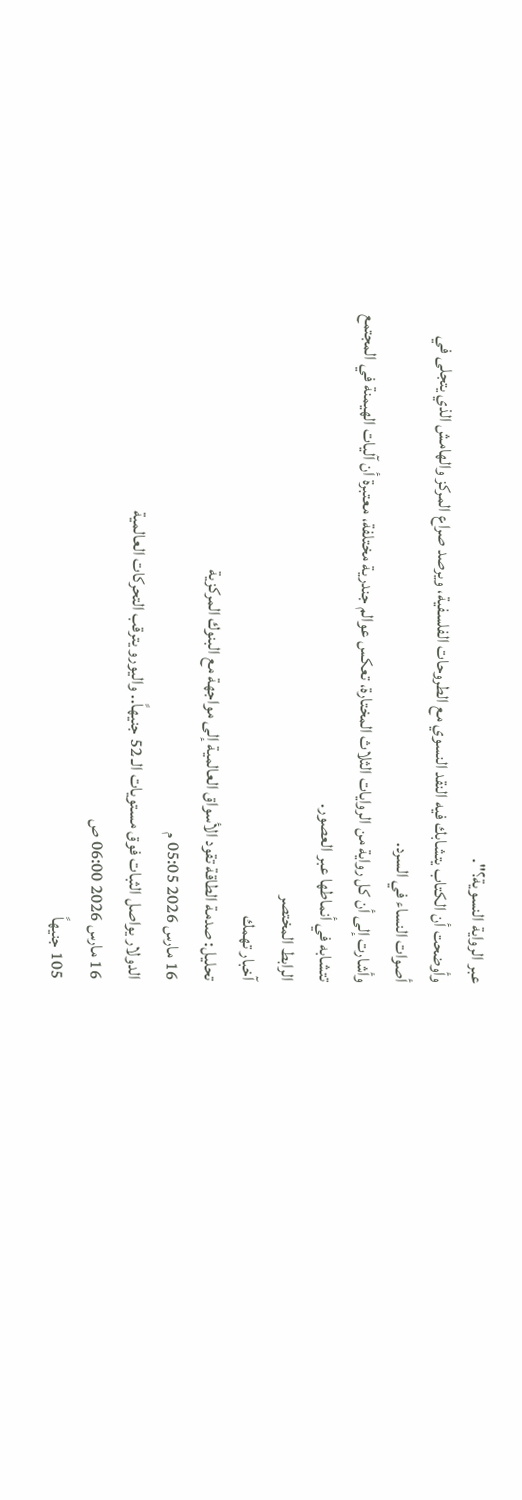عبر الرواية النسوية؟".
وأوضحت أن الكتاب يتشابك فيه النقد النسوي مع الطروحات الفلسفية، ويرصد صراع المركز والهامش الذي يتجلى في أصوات النساء في السرد.
وأشارت إلى أن كل رواية من الروايات الثلاث المختارة، تعكس عوالم جندرية مختلفة، معتبرة أن آليات الهيمنة في المجتمع تتشابه في أنماطها عبر العصور.
الرابط المختصر
آخبار تهمك
تحليل: صدمة الطاقة تقود الأسواق العالمية إلى مواجهة مع البنوك المركزية
16 مارس 2026 05:05 م
الدولار يواصل الثبات فوق مستويات الـ 52 جنيهاً.. واليورو يترقب التحركات العالمية
16 مارس 2026 06:00 ص
105 جنيهاً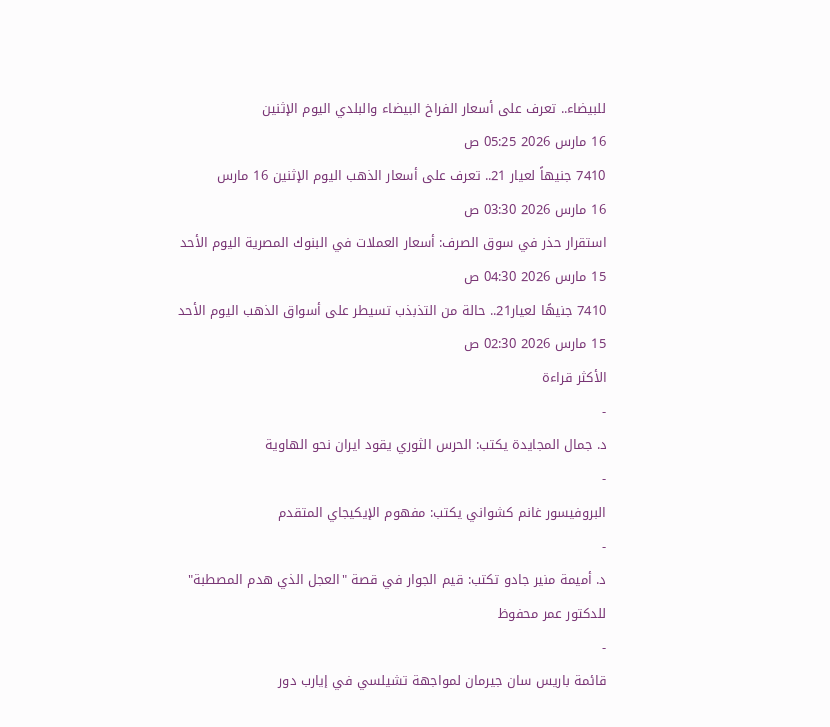للبيضاء.. تعرف على أسعار الفراخ البيضاء والبلدي اليوم الإثنين
16 مارس 2026 05:25 ص
7410 جنيهاً لعيار 21.. تعرف على أسعار الذهب اليوم الإثنين 16 مارس
16 مارس 2026 03:30 ص
استقرار حذر في سوق الصرف: أسعار العملات في البنوك المصرية اليوم الأحد
15 مارس 2026 04:30 ص
7410 جنيهًا لعيار21.. حالة من التذبذب تسيطر على أسواق الذهب اليوم الأحد
15 مارس 2026 02:30 ص
الأكثر قراءة
-
د. جمال المجايدة يكتب: الحرس الثوري يقود ايران نحو الهاوية
-
البروفيسور غانم كشواني يكتب: مفهوم الإيكيجاي المتقدم
-
د. أميمة منير جادو تكتب: قيم الجوار في قصة "العجل الذي هدم المصطبة" للدكتور عمر محفوظ
-
قائمة باريس سان جيرمان لمواجهة تشيلسي في إيارب دور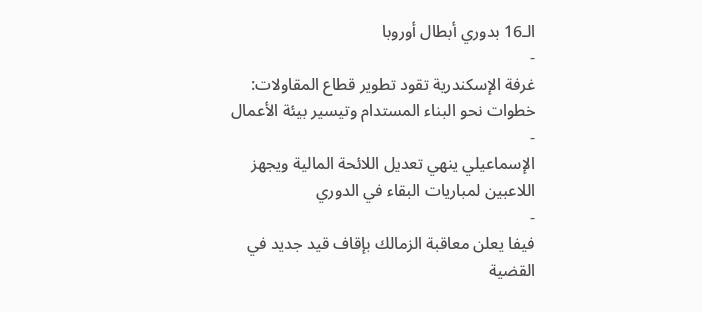الـ16 بدوري أبطال أوروبا
-
غرفة الإسكندرية تقود تطوير قطاع المقاولات: خطوات نحو البناء المستدام وتيسير بيئة الأعمال
-
الإسماعيلي ينهي تعديل اللائحة المالية ويجهز اللاعبين لمباريات البقاء في الدوري
-
فيفا يعلن معاقبة الزمالك بإقاف قيد جديد في القضية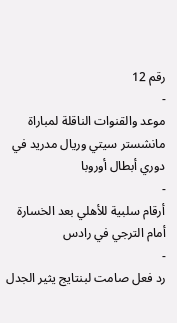رقم 12
-
موعد والقنوات الناقلة لمباراة مانشستر سيتي وريال مدريد في دوري أبطال أوروبا
-
أرقام سلبية للأهلي بعد الخسارة أمام الترجي في رادس
-
رد فعل صامت لبنتايج يثير الجدل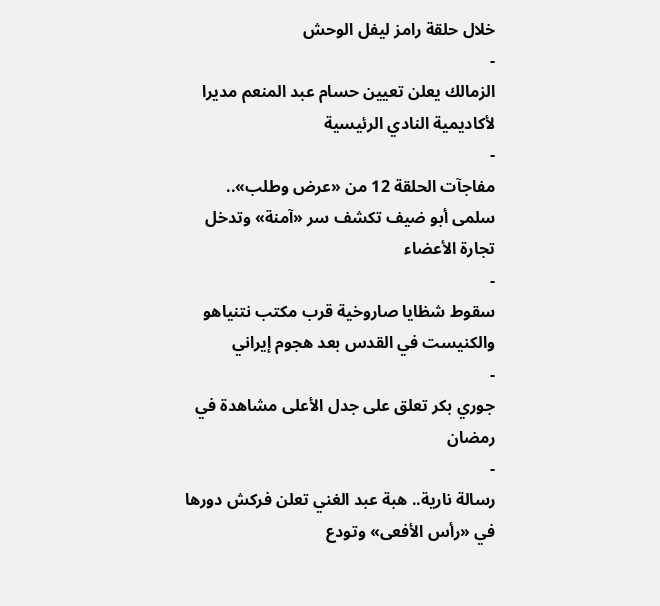خلال حلقة رامز ليفل الوحش
-
الزمالك يعلن تعيين حسام عبد المنعم مديرا لأكاديمية النادي الرئيسية
-
مفاجآت الحلقة 12 من «عرض وطلب».. سلمى أبو ضيف تكشف سر «آمنة» وتدخل تجارة الأعضاء
-
سقوط شظايا صاروخية قرب مكتب نتنياهو والكنيست في القدس بعد هجوم إيراني
-
جوري بكر تعلق على جدل الأعلى مشاهدة في رمضان
-
رسالة نارية.. هبة عبد الغني تعلن فركش دورها في «رأس الأفعى» وتودع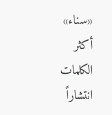«سناء»
أكثر الكلمات انتشاراً